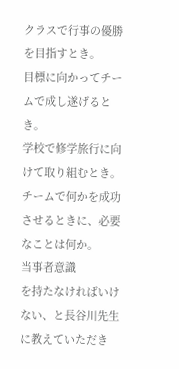クラスで行事の優勝を目指すとき。
目標に向かってチームで成し遂げるとき。
学校で修学旅行に向けて取り組むとき。
チームで何かを成功させるときに、必要なことは何か。
当事者意識
を持たなければいけない、と長谷川先生に教えていただき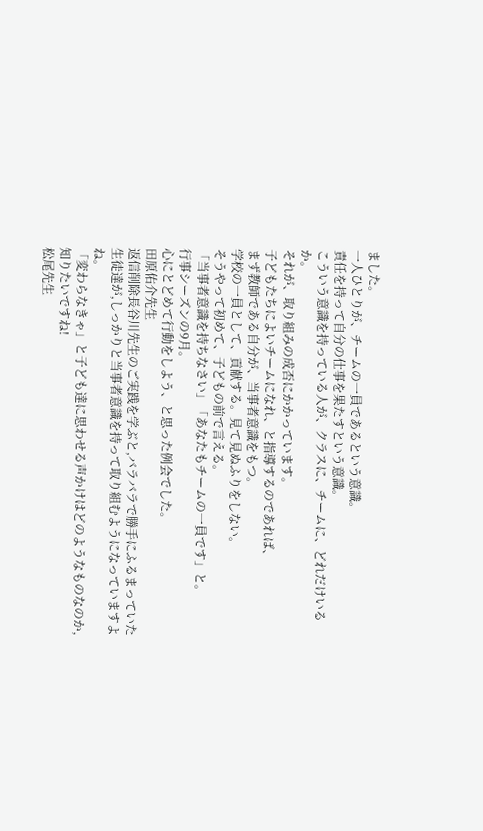ました。
一人ひとりが、チームの一員であるという意識。
責任を持って自分の仕事を果たすという意識。
こういう意識を持っている人が、クラスに、チームに、どれだけいるか。
それが、取り組みの成否にかかっています。
子どもたちによいチームになれ、と指導するのであれば、
まず教師である自分が、当事者意識をもつ。
学校の一員として、貢献する。見て見ぬふりをしない。
そうやって初めて、子どもの前で言える。
「当事者意識を持ちなさい」「あなたもチームの一員です」と。
行事シーズンの9月。
心にとどめて行動をしよう、と思った例会でした。
田原佑介先生
返信削除長谷川先生のご実践を学ぶと,バラバラで勝手にふるまっていた生徒達が,しっかりと当事者意識を持って取り組むようになっていますよね。
「変わらなきゃ」と子ども達に思わせる声かけはどのようなものなのか,知りたいですね!
松尾先生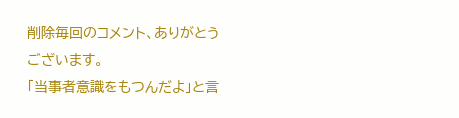削除毎回のコメント、ありがとうございます。
「当事者意識をもつんだよ」と言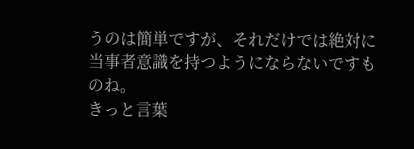うのは簡単ですが、それだけでは絶対に当事者意識を持つようにならないですものね。
きっと言葉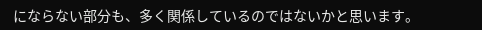にならない部分も、多く関係しているのではないかと思います。